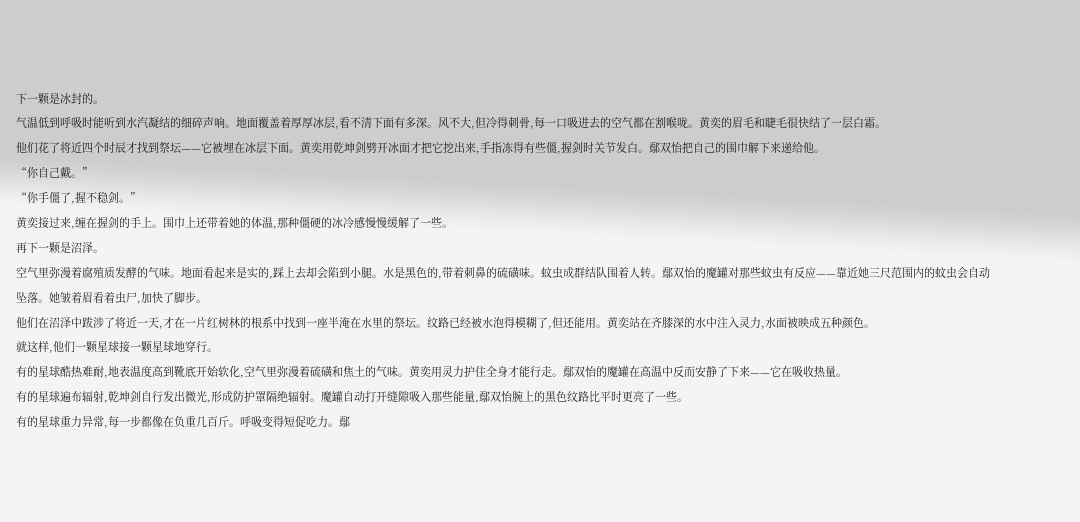下一颗是冰封的。
气温低到呼吸时能听到水汽凝结的细碎声响。地面覆盖着厚厚冰层,看不清下面有多深。风不大,但冷得刺骨,每一口吸进去的空气都在割喉咙。黄奕的眉毛和睫毛很快结了一层白霜。
他们花了将近四个时辰才找到祭坛——它被埋在冰层下面。黄奕用乾坤剑劈开冰面才把它挖出来,手指冻得有些僵,握剑时关节发白。鄢双怡把自己的围巾解下来递给他。
“你自己戴。”
“你手僵了,握不稳剑。”
黄奕接过来,缠在握剑的手上。围巾上还带着她的体温,那种僵硬的冰冷感慢慢缓解了一些。
再下一颗是沼泽。
空气里弥漫着腐殖质发酵的气味。地面看起来是实的,踩上去却会陷到小腿。水是黑色的,带着刺鼻的硫磺味。蚊虫成群结队围着人转。鄢双怡的魔罐对那些蚊虫有反应——靠近她三尺范围内的蚊虫会自动坠落。她皱着眉看着虫尸,加快了脚步。
他们在沼泽中跋涉了将近一天,才在一片红树林的根系中找到一座半淹在水里的祭坛。纹路已经被水泡得模糊了,但还能用。黄奕站在齐膝深的水中注入灵力,水面被映成五种颜色。
就这样,他们一颗星球接一颗星球地穿行。
有的星球酷热难耐,地表温度高到靴底开始软化,空气里弥漫着硫磺和焦土的气味。黄奕用灵力护住全身才能行走。鄢双怡的魔罐在高温中反而安静了下来——它在吸收热量。
有的星球遍布辐射,乾坤剑自行发出微光,形成防护罩隔绝辐射。魔罐自动打开缝隙吸入那些能量,鄢双怡腕上的黑色纹路比平时更亮了一些。
有的星球重力异常,每一步都像在负重几百斤。呼吸变得短促吃力。鄢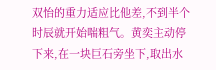双怡的重力适应比他差,不到半个时辰就开始喘粗气。黄奕主动停下来,在一块巨石旁坐下,取出水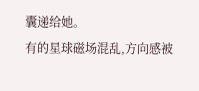囊递给她。
有的星球磁场混乱,方向感被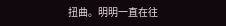扭曲。明明一直在往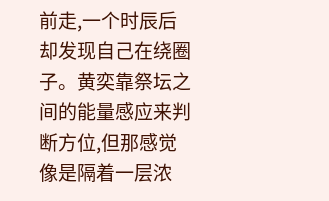前走,一个时辰后却发现自己在绕圈子。黄奕靠祭坛之间的能量感应来判断方位,但那感觉像是隔着一层浓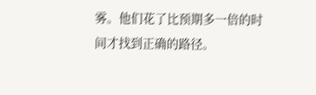雾。他们花了比预期多一倍的时间才找到正确的路径。